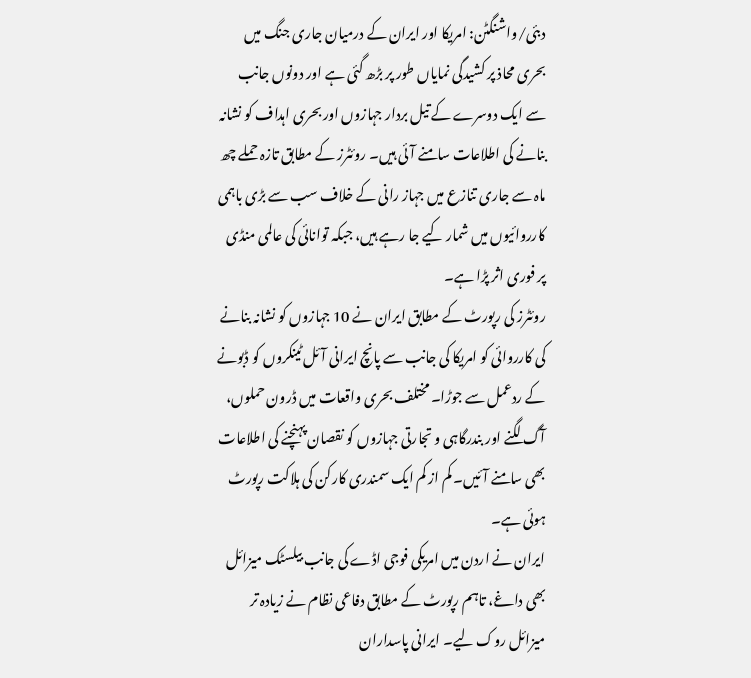دبئی/واشنگٹن: امریکا اور ایران کے درمیان جاری جنگ میں بحری محاذ پر کشیدگی نمایاں طور پر بڑھ گئی ہے اور دونوں جانب سے ایک دوسرے کے تیل بردار جہازوں اور بحری اہداف کو نشانہ بنانے کی اطلاعات سامنے آئی ہیں۔ روئٹرز کے مطابق تازہ حملے چھ ماہ سے جاری تنازع میں جہاز رانی کے خلاف سب سے بڑی باہمی کارروائیوں میں شمار کیے جا رہے ہیں، جبکہ توانائی کی عالمی منڈی پر فوری اثر پڑا ہے۔
روئٹرز کی رپورٹ کے مطابق ایران نے 10 جہازوں کو نشانہ بنانے کی کارروائی کو امریکا کی جانب سے پانچ ایرانی آئل ٹینکروں کو ڈبونے کے ردعمل سے جوڑا۔ مختلف بحری واقعات میں ڈرون حملوں، آگ لگنے اور بندرگاہی و تجارتی جہازوں کو نقصان پہنچنے کی اطلاعات بھی سامنے آئیں۔ کم از کم ایک سمندری کارکن کی ہلاکت رپورٹ ہوئی ہے۔
ایران نے اردن میں امریکی فوجی اڈے کی جانب بیلسٹک میزائل بھی داغے، تاہم رپورٹ کے مطابق دفاعی نظام نے زیادہ تر میزائل روک لیے۔ ایرانی پاسداران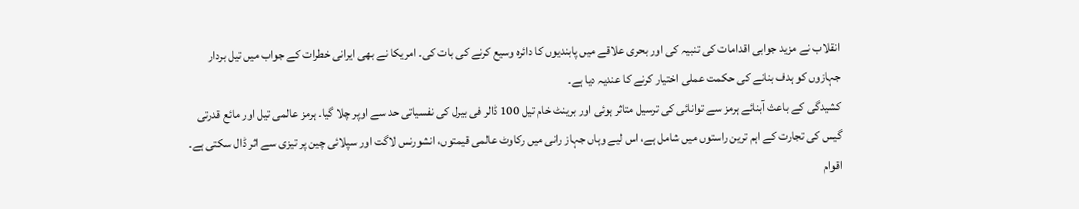انقلاب نے مزید جوابی اقدامات کی تنبیہ کی اور بحری علاقے میں پابندیوں کا دائرہ وسیع کرنے کی بات کی۔ امریکا نے بھی ایرانی خطرات کے جواب میں تیل بردار جہازوں کو ہدف بنانے کی حکمت عملی اختیار کرنے کا عندیہ دیا ہے۔
کشیدگی کے باعث آبنائے ہرمز سے توانائی کی ترسیل متاثر ہوئی اور برینٹ خام تیل 100 ڈالر فی بیرل کی نفسیاتی حد سے اوپر چلا گیا۔ ہرمز عالمی تیل اور مائع قدرتی گیس کی تجارت کے اہم ترین راستوں میں شامل ہے، اس لیے وہاں جہاز رانی میں رکاوٹ عالمی قیمتوں، انشورنس لاگت اور سپلائی چین پر تیزی سے اثر ڈال سکتی ہے۔
اقوام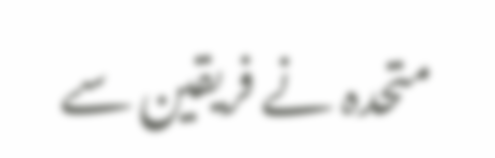متحدہ نے فریقین سے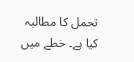تحمل کا مطالبہ کیا ہے۔ خطے میں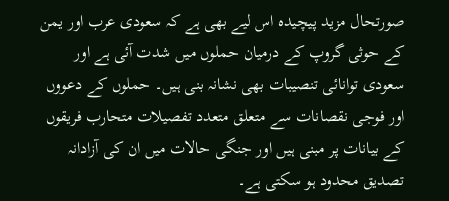صورتحال مزید پیچیدہ اس لیے بھی ہے کہ سعودی عرب اور یمن کے حوثی گروپ کے درمیان حملوں میں شدت آئی ہے اور سعودی توانائی تنصیبات بھی نشانہ بنی ہیں۔ حملوں کے دعووں اور فوجی نقصانات سے متعلق متعدد تفصیلات متحارب فریقوں کے بیانات پر مبنی ہیں اور جنگی حالات میں ان کی آزادانہ تصدیق محدود ہو سکتی ہے۔